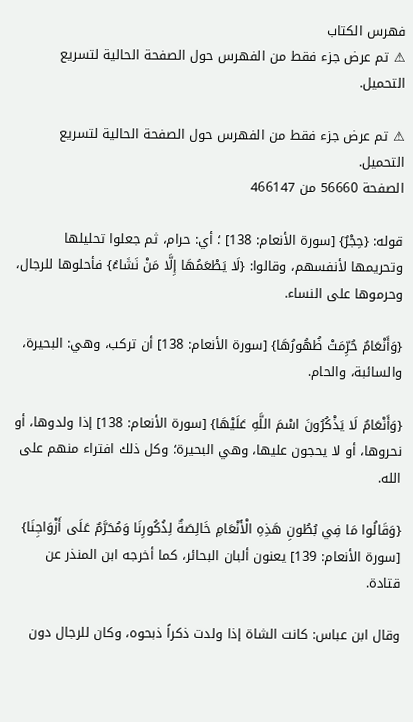فهرس الكتاب
⚠ تم عرض جزء فقط من الفهرس حول الصفحة الحالية لتسريع التحميل.

⚠ تم عرض جزء فقط من الفهرس حول الصفحة الحالية لتسريع التحميل.
الصفحة 56660 من 466147

قوله: {حِجْرٌ} [سورة الأنعام: 138] ؛ أي: حرام، ثم جعلوا تحليلها وتحريمها لأنفسهم، وقالوا: {لَا يَطْعَمُهَا إِلَّا مَنْ نَشَاءُ} فأحلوها للرجال، وحرموها على النساء.

{وَأَنْعَامٌ حُرِّمَتْ ظُهُورُهَا} [سورة الأنعام: 138] أن تركب، وهي: البحيرة، والسائبة، والحام.

{وَأَنْعَامٌ لَا يَذْكُرُونَ اسْمَ اللَّهِ عَلَيْهَا} [سورة الأنعام: 138] إذا ولدوها، أو نحروها، أو لا يحجون عليها، وهي البحيرة؛ وكل ذلك افتراء منهم على الله.

{وَقَالُوا مَا فِي بُطُونِ هَذِهِ الْأَنْعَامِ خَالِصَةٌ لِذُكُورِنَا وَمُحَرَّمٌ عَلَى أَزْوَاجِنَا} [سورة الأنعام: 139] يعنون ألبان البحائر، كما أخرجه ابن المنذر عن قتادة.

وقال ابن عباس: كانت الشاة إذا ولدت ذكراً ذبحوه، وكان للرجال دون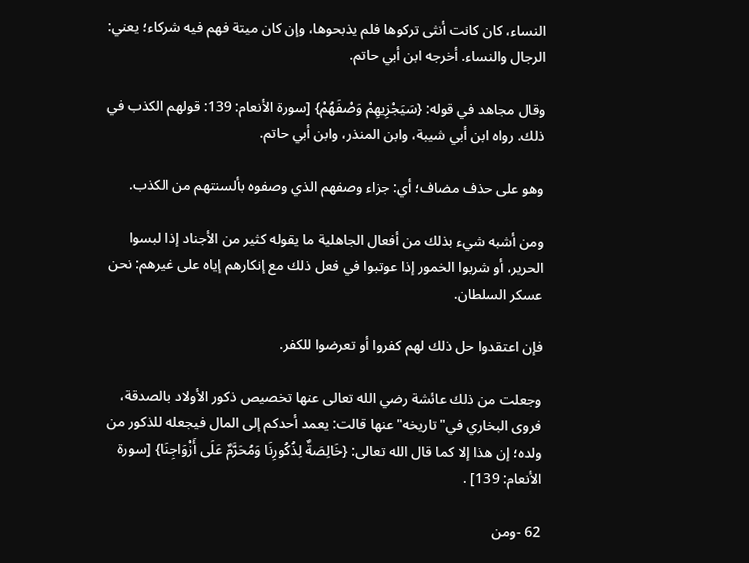النساء، كان كانت أنثى تركوها فلم يذبحوها، وإن كان ميتة فهم فيه شركاء؛ يعني: الرجال والنساء. أخرجه ابن أبي حاتم.

وقال مجاهد في قوله: {سَيَجْزِيهِمْ وَصْفَهُمْ} [سورة الأنعام: 139: قولهم الكذب في ذلك. رواه ابن أبي شيبة، وابن المنذر، وابن أبي حاتم.

وهو على حذف مضاف؛ أي: جزاء وصفهم الذي وصفوه بألسنتهم من الكذب.

ومن أشبه شيء بذلك من أفعال الجاهلية ما يقوله كثير من الأجناد إذا لبسوا الحرير، أو شربوا الخمور إذا عوتبوا في فعل ذلك مع إنكارهم إياه على غيرهم: نحن عسكر السلطان.

فإن اعتقدوا حل ذلك لهم كفروا أو تعرضوا للكفر.

وجعلت من ذلك عائشة رضي الله تعالى عنها تخصيص ذكور الأولاد بالصدقة، فروى البخاري في"تاريخه"عنها قالت: يعمد أحدكم إلى المال فيجعله للذكور من ولده؛ إن هذا إلا كما قال الله تعالى: {خَالِصَةٌ لِذُكُورِنَا وَمُحَرَّمٌ عَلَى أَزْوَاجِنَا} [سورة الأنعام: 139] .

62 -ومن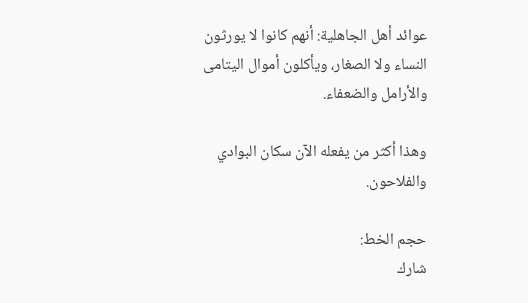عوائد أهل الجاهلية: أنهم كانوا لا يورثون النساء ولا الصغار، ويأكلون أموال اليتامى والأرامل والضعفاء.

وهذا أكثر من يفعله الآن سكان البوادي والفلاحون.

حجم الخط:
شارك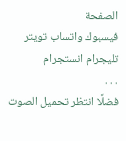الصفحة
فيسبوك واتساب تويتر تليجرام انستجرام
. . .
فضلًا انتظر تحميل الصوت